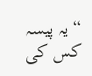“یہ پیسہ کس کی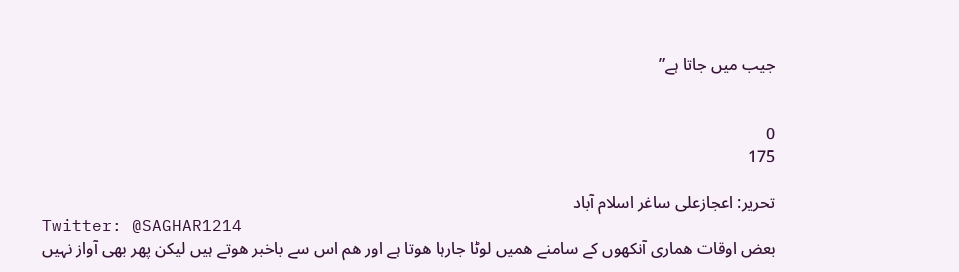جیب میں جاتا ہے”


0
175

تحریر: اعجازعلی ساغر اسلام آباد
Twitter: @SAGHAR1214
بعض اوقات ھماری آنکھوں کے سامنے ھمیں لوٹا جارہا ھوتا ہے اور ھم اس سے باخبر ھوتے ہیں لیکن پھر بھی آواز نہیں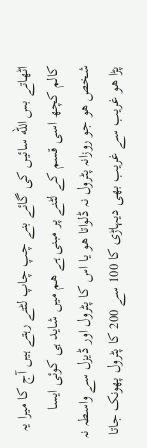اٹھاتے بس الله سائیں کی گائے بنے چپ چاپ لٹتے رہتے ہیں آج کا میرا یہ کالم کچھ اسی قسم کے لٹنے پر مبنی ہے ھم میں شاید ہی کوئی ایسا شخص ھو جو روزانہ پٹرول نہ ڈلواتا ھو یا اس کا پٹرول اور ڈیزل سے واسطہ نہ پڑا ھو غریب سے غریب بھی دیہاڑی کا 100 سے 200 کا پٹرول پھونک جاتا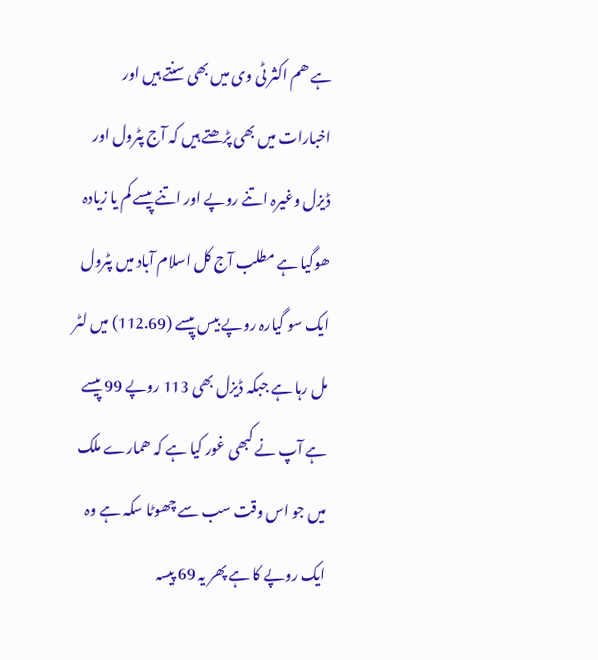ہے ھم اکثر ٹی وی میں بھی سنتے ہیں اور اخبارات میں بھی پڑھتے ہیں کہ آج پٹرول اور ڈیزل وغیرہ اتنے روپے اور اتنے پیسے کم یا زیادہ ھوگیا ہے مطلب آج کل اسلام آباد میں پٹرول ایک سو گیارہ روپے بیس پیسے (112.69) میں لٹر مل رہا ہے جبکہ ڈیزل بھی 113 روپے 99 پیسے ہے آپ نے کبھی غور کیا ہے کہ ھمارے ملک میں جو اس وقت سب سے چھوٹا سکہ ہے وہ ایک روپے کا ہے پھر یہ 69 پیسہ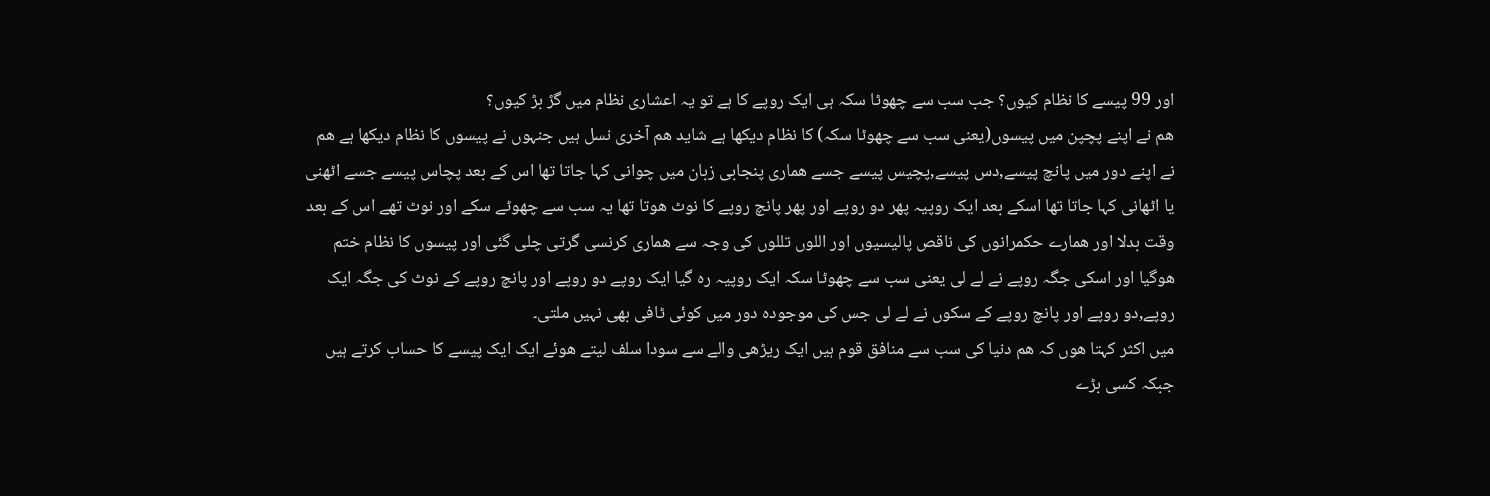اور 99 پیسے کا نظام کیوں؟ جب سب سے چھوٹا سکہ ہی ایک روپے کا ہے تو یہ اعشاری نظام میں گڑ بڑ کیوں؟
ھم نے اپنے پچپن میں پیسوں(یعنی سب سے چھوٹا سکہ) کا نظام دیکھا ہے شاید ھم آخری نسل ہیں جنہوں نے پیسوں کا نظام دیکھا ہے ھم نے اپنے دور میں پانچ پیسے,دس پیسے,پچیس پیسے جسے ھماری پنجابی زبان میں چوانی کہا جاتا تھا اس کے بعد پچاس پیسے جسے اٹھنی یا اٹھانی کہا جاتا تھا اسکے بعد ایک روپیہ پھر دو روپے اور پھر پانچ روپے کا نوٹ ھوتا تھا یہ سب سے چھوٹے سکے اور نوٹ تھے اس کے بعد وقت بدلا اور ھمارے حکمرانوں کی ناقص پالیسیوں اور اللوں تللوں کی وجہ سے ھماری کرنسی گرتی چلی گئی اور پیسوں کا نظام ختم ھوگیا اور اسکی جگہ روپے نے لے لی یعنی سب سے چھوٹا سکہ ایک روپیہ رہ گیا ایک روپے دو روپے اور پانچ روپے کے نوٹ کی جگہ ایک روپے,دو روپے اور پانچ روپے کے سکوں نے لے لی جس کی موجودہ دور میں کوئی ٹافی بھی نہیں ملتی۔
میں اکثر کہتا ھوں کہ ھم دنیا کی سب سے منافق قوم ہیں ایک ریڑھی والے سے سودا سلف لیتے ھوئے ایک ایک پیسے کا حساب کرتے ہیں جبکہ کسی بڑے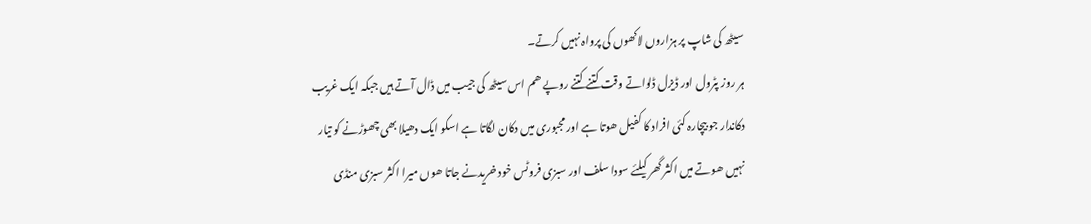سیٹھ کی شاپ پر ہزاروں لاکھوں کی پرواہ نہیں کرتے۔
ہر روز پٹرول اور ڈیزل ڈلواتے وقت کتنے کتنے روپے ھم اس سیٹھ کی جیب میں ڈال آتے ہیں جبکہ ایک غریب دکاندار جو بیچارہ کئی افراد کا کفیل ھوتا ہے اور مجبوری میں دکان لگاتا ہے اسکو ایک دھیلا بھی چھوڑنے کو تیار نہیں ھوتے میں اکثر گھر کیلئے سودا سلف اور سبزی فروٹس خود خریدنے جاتا ھوں میرا اکثر سبزی منڈی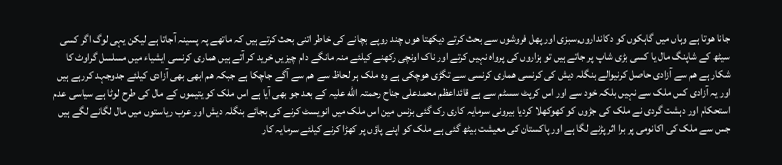جانا ھوتا ہے وہاں میں گاہکوں کو دکانداروں,سبزی اور پھل فروشوں سے بحث کرتے دیکھتا ھوں چند روپے بچانے کی خاطر اتنی بحث کرتے ہیں کہ ماتھے پہ پسینہ آجاتا ہے لیکن یہی لوگ اگر کسی سیٹھ کے شاپنگ مال یا کسی بڑی شاپ پر جاتے ہیں تو ہزاروں کی پرواہ نہیں کرتے اور ناک اونچی رکھنے کیلئے منہ مانگے دام چیزیں خرید کر آتے ہیں ھماری کرنسی ایشیاء میں مسلسل گراوٹ کا شکار ہے ھم سے آزادی حاصل کرنیوالے بنگلہ دیش کی کرنسی ھماری کرنسی سے تگڑی ھوچکی ہے وہ ملک ہر لحاظ سے ھم سے آگے جاچکا ہے جبکہ ھم ابھی بھی آزادی کیلئے جدوجہد کررہے ہیں اور یہ آزادی کس ملک سے نہیں بلکہ خود سے اور اس کرپٹ سسٹم سے ہے قائداعظم محمدعلی جناح رحمتہ الله علیہ کے بعد جو بھی آیا ہے اس ملک کو یتیموں کے مال کی طرح لوٹا ہے سیاسی عدم استحکام اور دہشت گردی نے ملک کی جڑوں کو کھوکھلا کردیا بیرونی سرمایہ کاری رک گئی بزنس مین اس ملک میں انویسٹ کرنے کی بجائے بنگلہ دیش اور عرب ریاستوں میں مال لگانے لگے ہیں جس سے ملک کی اکانومی پر برا اثر پڑنے لگا ہے اور پاکستان کی معیشت بیٹھ گئی ہے ملک کو اپنے پاؤں پر کھڑا کرنے کیلئے سرمایہ کار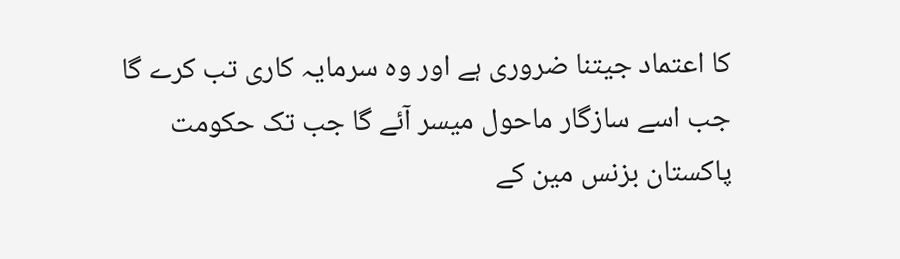کا اعتماد جیتنا ضروری ہے اور وہ سرمایہ کاری تب کرے گا جب اسے سازگار ماحول میسر آئے گا جب تک حکومت پاکستان بزنس مین کے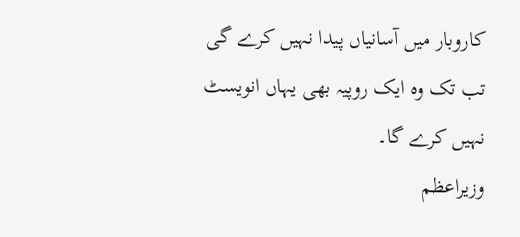کاروبار میں آسانیاں پیدا نہیں کرے گی تب تک وہ ایک روپیہ بھی یہاں انویسٹ نہیں کرے گا۔
وزیراعظم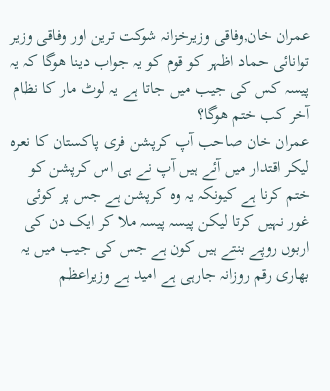عمران خان,وفاقی وزیرخزانہ شوکت ترین اور وفاقی وزیر توانائی حماد اظہر کو قوم کو یہ جواب دینا ھوگا کہ یہ پیسہ کس کی جیب میں جاتا ہے یہ لوٹ مار کا نظام آخر کب ختم ھوگا؟
عمران خان صاحب آپ کرپشن فری پاکستان کا نعرہ لیکر اقتدار میں آئے ہیں آپ نے ہی اس کرپشن کو ختم کرنا ہے کیونکہ یہ وہ کرپشن ہے جس پر کوئی غور نہیں کرتا لیکن پیسہ پیسہ ملا کر ایک دن کی اربوں روپے بنتے ہیں کون ہے جس کی جیب میں یہ بھاری رقم روزانہ جارہی ہے امید ہے وزیراعظم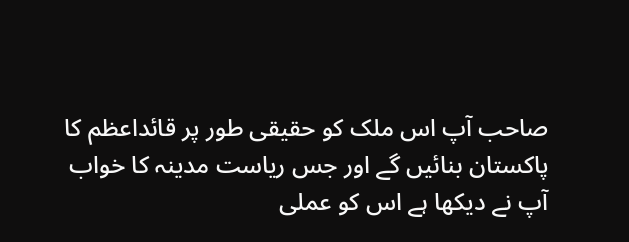صاحب آپ اس ملک کو حقیقی طور پر قائداعظم کا پاکستان بنائیں گے اور جس ریاست مدینہ کا خواب آپ نے دیکھا ہے اس کو عملی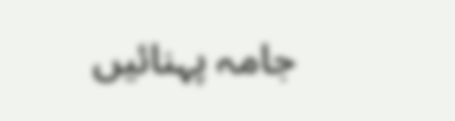جامہ پہنائیں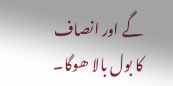گے اور انصاف کا بول بالا ھوگا۔